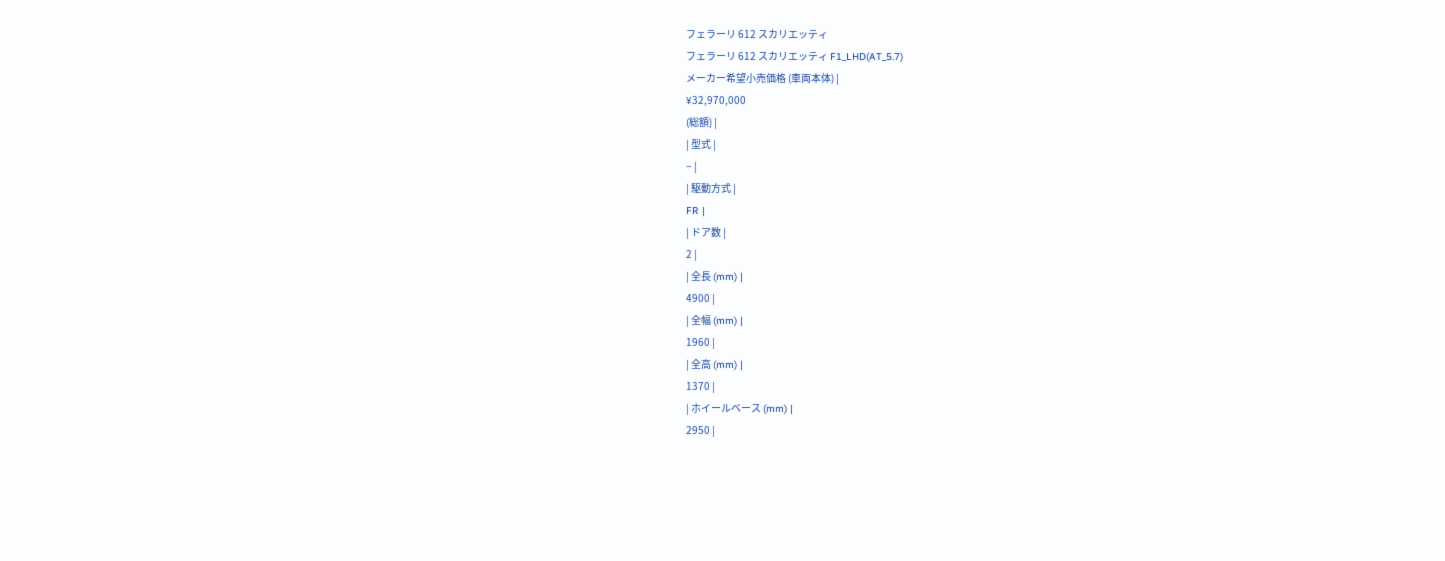フェラーリ 612 スカリエッティ
フェラーリ 612 スカリエッティ F1_LHD(AT_5.7)
メーカー希望小売価格 (車両本体) |
¥32,970,000
(総額) |
| 型式 |
− |
| 駆動方式 |
FR |
| ドア数 |
2 |
| 全長 (mm) |
4900 |
| 全幅 (mm) |
1960 |
| 全高 (mm) |
1370 |
| ホイールベース (mm) |
2950 |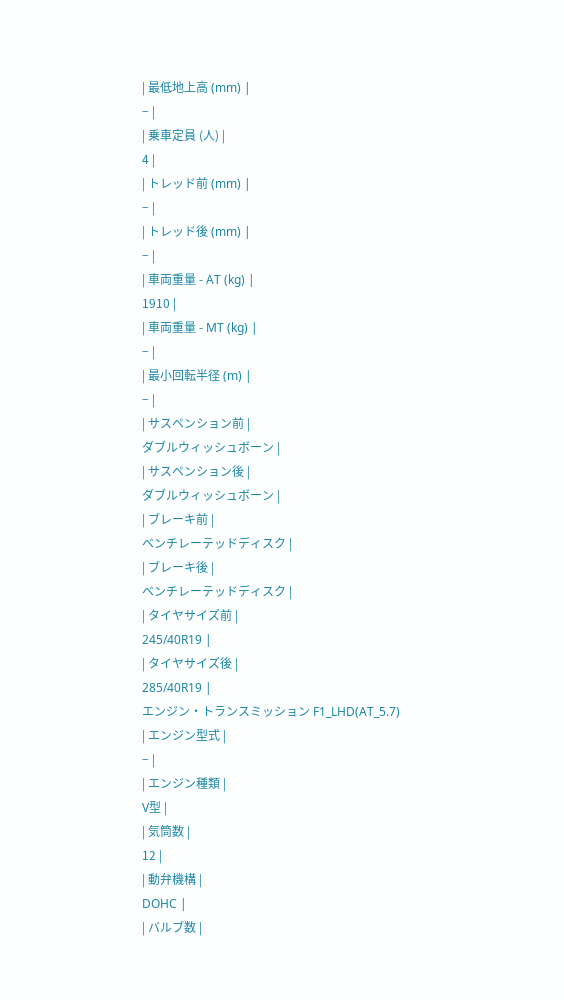| 最低地上高 (mm) |
− |
| 乗車定員 (人) |
4 |
| トレッド前 (mm) |
− |
| トレッド後 (mm) |
− |
| 車両重量 - AT (kg) |
1910 |
| 車両重量 - MT (kg) |
− |
| 最小回転半径 (m) |
− |
| サスペンション前 |
ダブルウィッシュボーン |
| サスペンション後 |
ダブルウィッシュボーン |
| ブレーキ前 |
ベンチレーテッドディスク |
| ブレーキ後 |
ベンチレーテッドディスク |
| タイヤサイズ前 |
245/40R19 |
| タイヤサイズ後 |
285/40R19 |
エンジン・トランスミッション F1_LHD(AT_5.7)
| エンジン型式 |
− |
| エンジン種類 |
V型 |
| 気筒数 |
12 |
| 動弁機構 |
DOHC |
| バルブ数 |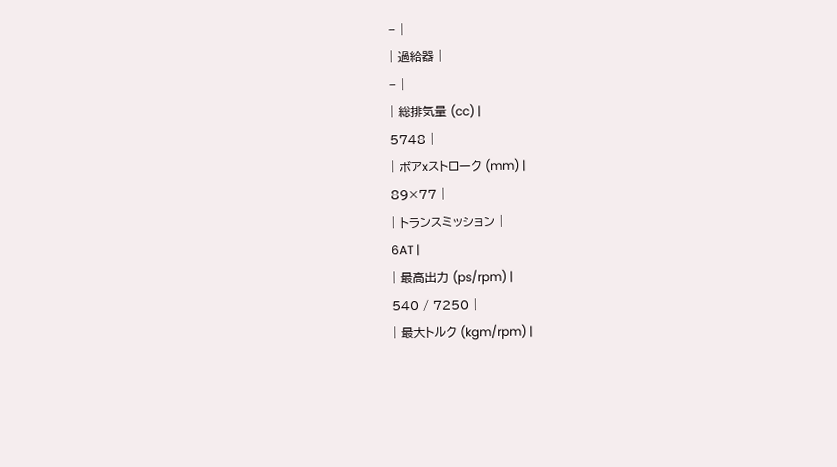− |
| 過給器 |
− |
| 総排気量 (cc) |
5748 |
| ボアxストローク (mm) |
89×77 |
| トランスミッション |
6AT |
| 最高出力 (ps/rpm) |
540 / 7250 |
| 最大トルク (kgm/rpm) |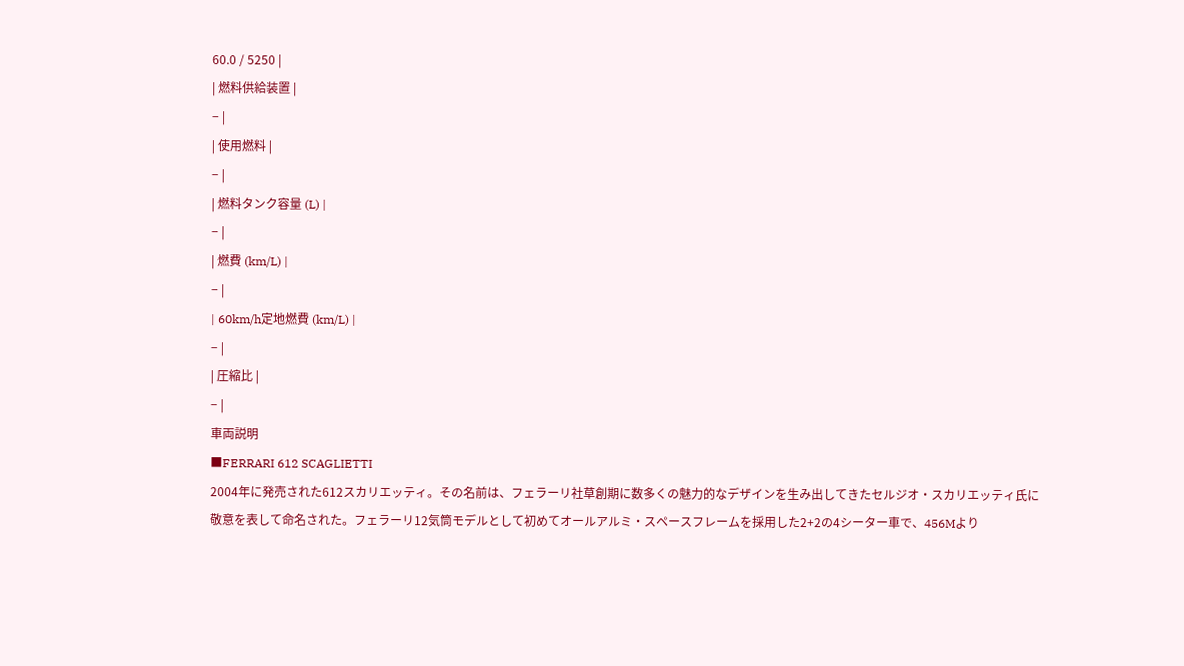60.0 / 5250 |
| 燃料供給装置 |
− |
| 使用燃料 |
− |
| 燃料タンク容量 (L) |
− |
| 燃費 (km/L) |
− |
| 60km/h定地燃費 (km/L) |
− |
| 圧縮比 |
− |
車両説明
■FERRARI 612 SCAGLIETTI
2004年に発売された612スカリエッティ。その名前は、フェラーリ社草創期に数多くの魅力的なデザインを生み出してきたセルジオ・スカリエッティ氏に
敬意を表して命名された。フェラーリ12気筒モデルとして初めてオールアルミ・スペースフレームを採用した2+2の4シーター車で、456Mより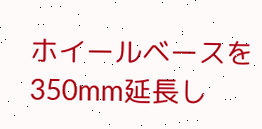ホイールベースを
350mm延長し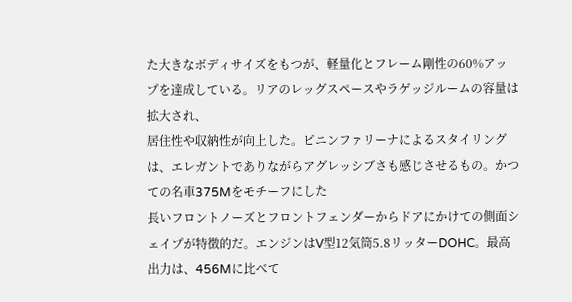た大きなボディサイズをもつが、軽量化とフレーム剛性の60%アップを達成している。リアのレッグスペースやラゲッジルームの容量は拡大され、
居住性や収納性が向上した。ピニンファリーナによるスタイリングは、エレガントでありながらアグレッシブさも感じさせるもの。かつての名車375Mをモチーフにした
長いフロントノーズとフロントフェンダーからドアにかけての側面シェイプが特徴的だ。エンジンはV型12気筒5.8リッターDOHC。最高出力は、456Mに比べて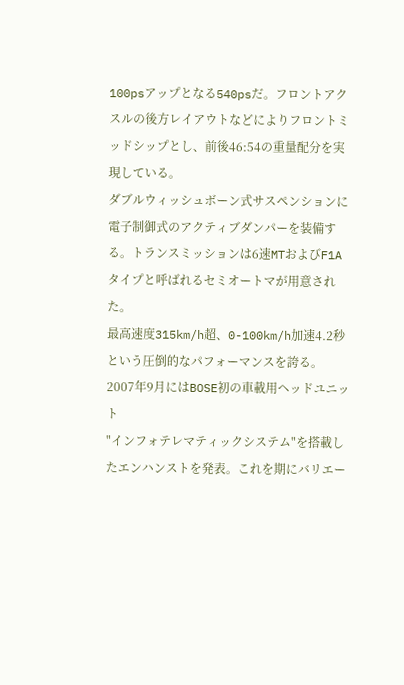100psアップとなる540psだ。フロントアクスルの後方レイアウトなどによりフロントミッドシップとし、前後46:54の重量配分を実現している。
ダブルウィッシュボーン式サスペンションに電子制御式のアクティブダンパーを装備する。トランスミッションは6速MTおよびF1Aタイプと呼ばれるセミオートマが用意された。
最高速度315km/h超、0-100km/h加速4.2秒という圧倒的なパフォーマンスを誇る。2007年9月にはBOSE初の車載用ヘッドユニット
"インフォテレマティックシステム"を搭載したエンハンストを発表。これを期にバリエー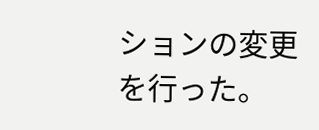ションの変更を行った。